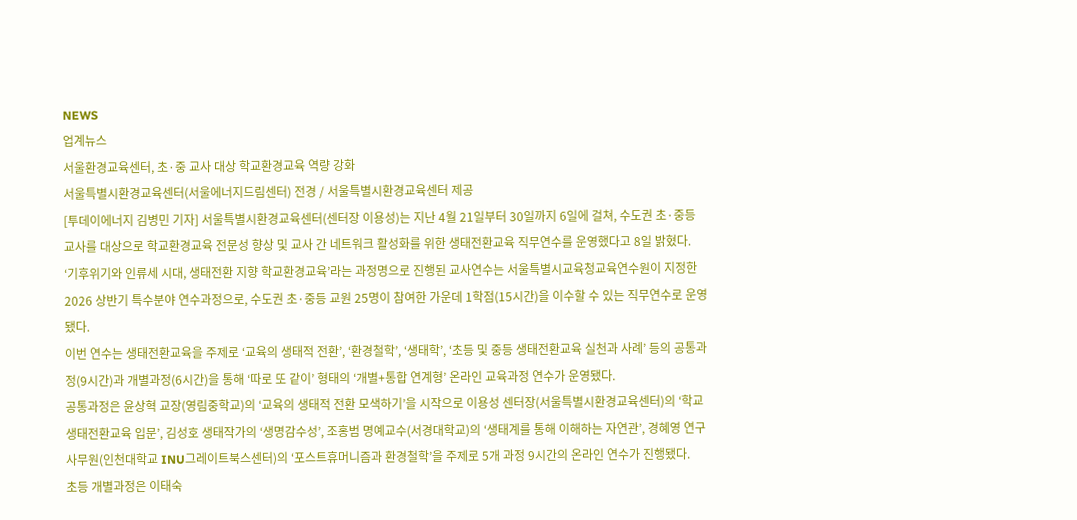NEWS
업계뉴스
서울환경교육센터, 초·중 교사 대상 학교환경교육 역량 강화
서울특별시환경교육센터(서울에너지드림센터) 전경 / 서울특별시환경교육센터 제공
[투데이에너지 김병민 기자] 서울특별시환경교육센터(센터장 이용성)는 지난 4월 21일부터 30일까지 6일에 걸쳐, 수도권 초·중등 교사를 대상으로 학교환경교육 전문성 향상 및 교사 간 네트워크 활성화를 위한 생태전환교육 직무연수를 운영했다고 8일 밝혔다.
‘기후위기와 인류세 시대, 생태전환 지향 학교환경교육’라는 과정명으로 진행된 교사연수는 서울특별시교육청교육연수원이 지정한 2026 상반기 특수분야 연수과정으로, 수도권 초·중등 교원 25명이 참여한 가운데 1학점(15시간)을 이수할 수 있는 직무연수로 운영됐다.
이번 연수는 생태전환교육을 주제로 ‘교육의 생태적 전환’, ‘환경철학’, ‘생태학’, ‘초등 및 중등 생태전환교육 실천과 사례’ 등의 공통과정(9시간)과 개별과정(6시간)을 통해 ‘따로 또 같이’ 형태의 ‘개별+통합 연계형’ 온라인 교육과정 연수가 운영됐다.
공통과정은 윤상혁 교장(영림중학교)의 ‘교육의 생태적 전환 모색하기’을 시작으로 이용성 센터장(서울특별시환경교육센터)의 ‘학교 생태전환교육 입문’, 김성호 생태작가의 ‘생명감수성’, 조홍범 명예교수(서경대학교)의 ‘생태계를 통해 이해하는 자연관’, 경혜영 연구사무원(인천대학교 INU그레이트북스센터)의 ‘포스트휴머니즘과 환경철학’을 주제로 5개 과정 9시간의 온라인 연수가 진행됐다.
초등 개별과정은 이태숙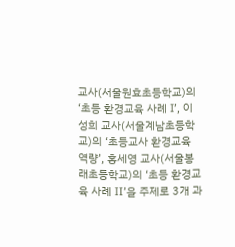교사(서울원효초등학교)의 ‘초등 환경교육 사례 Ⅰ’, 이성희 교사(서울계남초등학교)의 ‘초등교사 환경교육 역량’, 홍세영 교사(서울봉래초등학교)의 ‘초등 환경교육 사례 Ⅱ’을 주제로 3개 과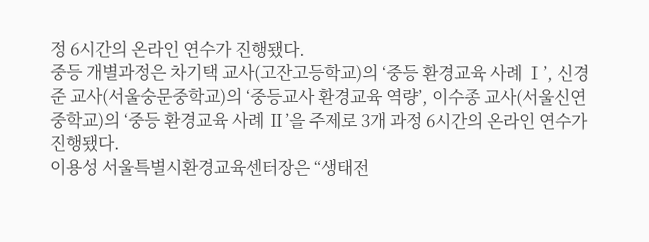정 6시간의 온라인 연수가 진행됐다.
중등 개별과정은 차기택 교사(고잔고등학교)의 ‘중등 환경교육 사례 Ⅰ’, 신경준 교사(서울숭문중학교)의 ‘중등교사 환경교육 역량’, 이수종 교사(서울신연중학교)의 ‘중등 환경교육 사례 Ⅱ’을 주제로 3개 과정 6시간의 온라인 연수가 진행됐다.
이용성 서울특별시환경교육센터장은 “생태전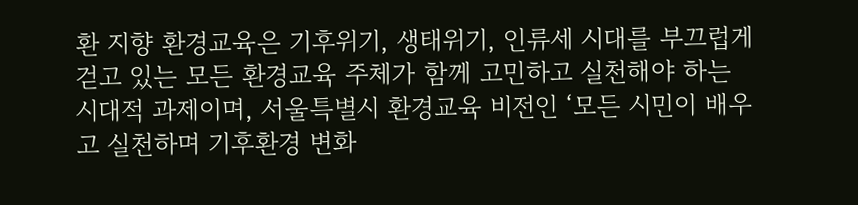환 지향 환경교육은 기후위기, 생태위기, 인류세 시대를 부끄럽게 걷고 있는 모든 환경교육 주체가 함께 고민하고 실천해야 하는 시대적 과제이며, 서울특별시 환경교육 비전인 ‘모든 시민이 배우고 실천하며 기후환경 변화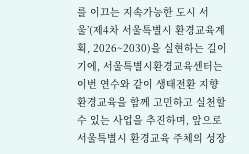를 이끄는 지속가능한 도시 서울’(제4차 서울특별시 환경교육계획, 2026~2030)을 실현하는 길이기에, 서울특별시환경교육센터는 이번 연수와 같이 생태전환 지향 환경교육을 함께 고민하고 실천할 수 있는 사업을 추진하며, 앞으로 서울특별시 환경교육 주체의 성장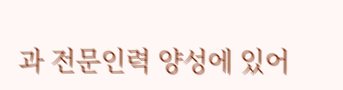과 전문인력 양성에 있어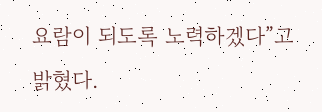요람이 되도록 노력하겠다”고 밝혔다.